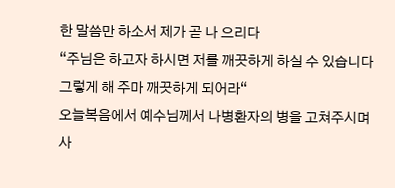한 말씀만 하소서 제가 곧 나 으리다
“주님은 하고자 하시면 저를 깨끗하게 하실 수 있습니다
그렇게 해 주마 깨끗하게 되어라“
오늘복음에서 예수님께서 나병환자의 병을 고쳐주시며 사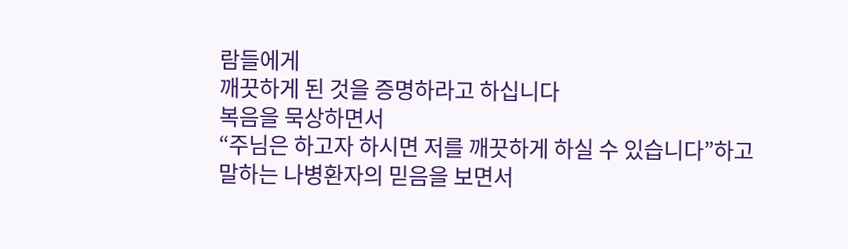람들에게
깨끗하게 된 것을 증명하라고 하십니다
복음을 묵상하면서
“주님은 하고자 하시면 저를 깨끗하게 하실 수 있습니다”하고
말하는 나병환자의 믿음을 보면서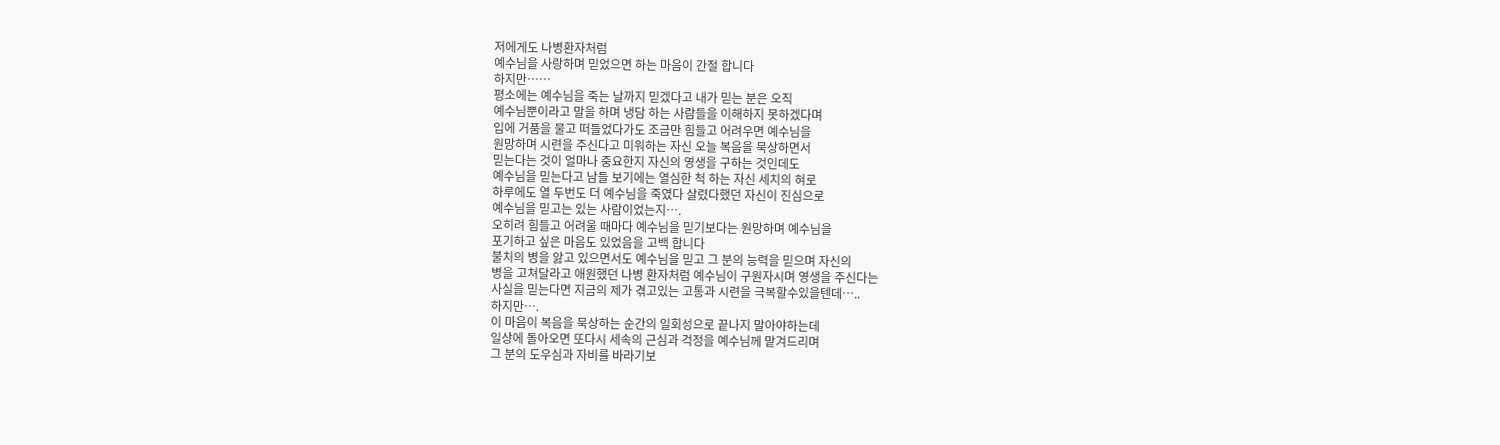저에게도 나병환자처럼
예수님을 사랑하며 믿었으면 하는 마음이 간절 합니다
하지만……
평소에는 예수님을 죽는 날까지 믿겠다고 내가 믿는 분은 오직
예수님뿐이라고 말을 하며 냉담 하는 사람들을 이해하지 못하겠다며
입에 거품을 물고 떠들었다가도 조금만 힘들고 어려우면 예수님을
원망하며 시련을 주신다고 미워하는 자신 오늘 복음을 묵상하면서
믿는다는 것이 얼마나 중요한지 자신의 영생을 구하는 것인데도
예수님을 믿는다고 남들 보기에는 열심한 척 하는 자신 세치의 혀로
하루에도 열 두번도 더 예수님을 죽였다 살렸다했던 자신이 진심으로
예수님을 믿고는 있는 사람이었는지….
오히려 힘들고 어려울 때마다 예수님을 믿기보다는 원망하며 예수님을
포기하고 싶은 마음도 있었음을 고백 합니다
불치의 병을 앓고 있으면서도 예수님을 믿고 그 분의 능력을 믿으며 자신의
병을 고쳐달라고 애원했던 나병 환자처럼 예수님이 구원자시며 영생을 주신다는
사실을 믿는다면 지금의 제가 겪고있는 고통과 시련을 극복할수있을텐데…..
하지만….
이 마음이 복음을 묵상하는 순간의 일회성으로 끝나지 말아야하는데
일상에 돌아오면 또다시 세속의 근심과 걱정을 예수님께 맡겨드리며
그 분의 도우심과 자비를 바라기보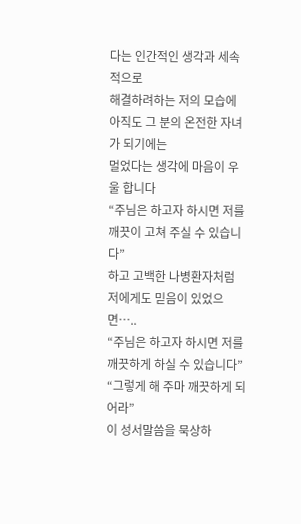다는 인간적인 생각과 세속적으로
해결하려하는 저의 모습에 아직도 그 분의 온전한 자녀가 되기에는
멀었다는 생각에 마음이 우울 합니다
“주님은 하고자 하시면 저를 깨끗이 고쳐 주실 수 있습니다”
하고 고백한 나병환자처럼 저에게도 믿음이 있었으면…..
“주님은 하고자 하시면 저를 깨끗하게 하실 수 있습니다”
“그렇게 해 주마 깨끗하게 되어라”
이 성서말씀을 묵상하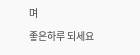며
좋은하루 되세요